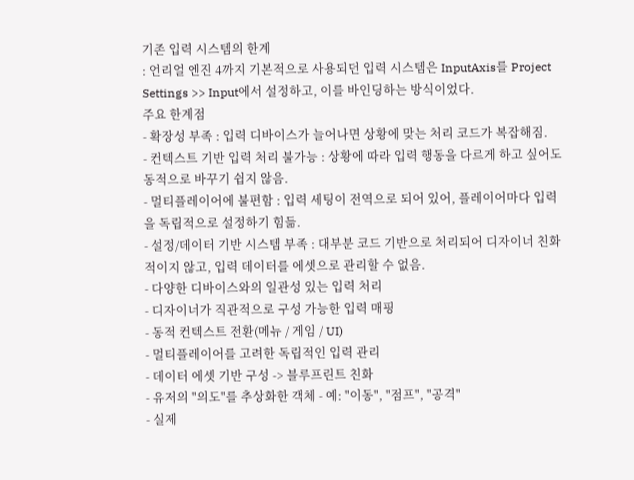기존 입력 시스템의 한계
: 언리얼 엔진 4까지 기본적으로 사용되던 입력 시스템은 InputAxis를 Project Settings >> Input에서 설정하고, 이를 바인딩하는 방식이었다.
주요 한계점
- 확장성 부족 : 입력 디바이스가 늘어나면 상황에 맞는 처리 코드가 복잡해짐.
- 컨텍스트 기반 입력 처리 불가능 : 상황에 따라 입력 행동을 다르게 하고 싶어도 동적으로 바꾸기 쉽지 않음.
- 멀티플레이어에 불편함 : 입력 세팅이 전역으로 되어 있어, 플레이어마다 입력을 독립적으로 설정하기 힘듦.
- 설정/데이터 기반 시스템 부족 : 대부분 코드 기반으로 처리되어 디자이너 친화적이지 않고, 입력 데이터를 에셋으로 관리할 수 없음.
- 다양한 디바이스와의 일관성 있는 입력 처리
- 디자이너가 직관적으로 구성 가능한 입력 매핑
- 동적 컨텍스트 전환(메뉴 / 게임 / UI)
- 멀티플레이어를 고려한 독립적인 입력 관리
- 데이터 에셋 기반 구성 -> 블루프린트 친화
- 유저의 "의도"를 추상화한 객체 - 예: "이동", "점프", "공격"
- 실제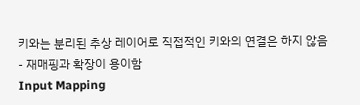키와는 분리된 추상 레이어로 직접적인 키와의 연결은 하지 않음
- 재매핑과 확장이 용이함
Input Mapping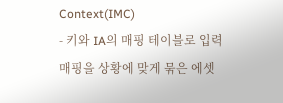Context(IMC)
- 키와 IA의 매핑 테이블로 입력 매핑을 상황에 맞게 묶은 에셋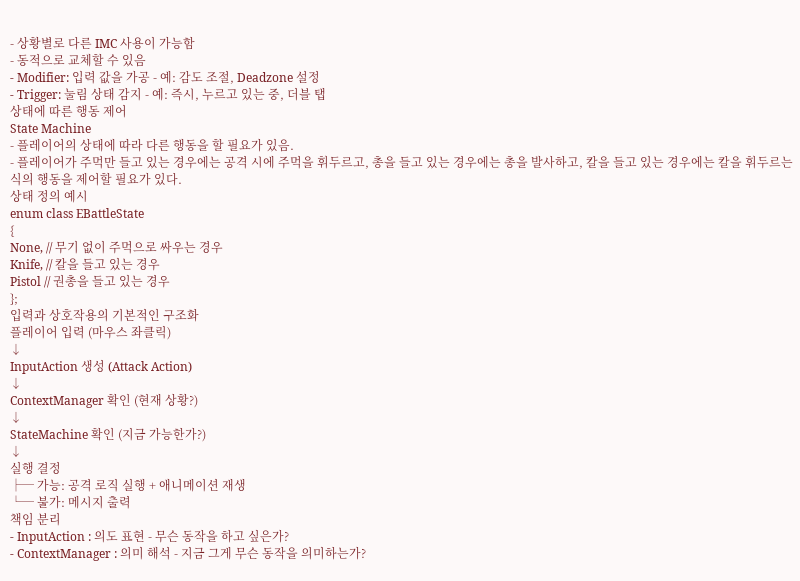- 상황별로 다른 IMC 사용이 가능함
- 동적으로 교체할 수 있음
- Modifier: 입력 값을 가공 - 예: 감도 조절, Deadzone 설정
- Trigger: 눌림 상태 감지 - 예: 즉시, 누르고 있는 중, 더블 탭
상태에 따른 행동 제어
State Machine
- 플레이어의 상태에 따라 다른 행동을 할 필요가 있음.
- 플레이어가 주먹만 들고 있는 경우에는 공격 시에 주먹을 휘두르고, 총을 들고 있는 경우에는 총을 발사하고, 칼을 들고 있는 경우에는 칼을 휘두르는 식의 행동을 제어할 필요가 있다.
상태 정의 예시
enum class EBattleState
{
None, // 무기 없이 주먹으로 싸우는 경우
Knife, // 칼을 들고 있는 경우
Pistol // 권총을 들고 있는 경우
};
입력과 상호작용의 기본적인 구조화
플레이어 입력 (마우스 좌클릭)
↓
InputAction 생성 (Attack Action)
↓
ContextManager 확인 (현재 상황?)
↓
StateMachine 확인 (지금 가능한가?)
↓
실행 결정
├─ 가능: 공격 로직 실행 + 애니메이션 재생
└─ 불가: 메시지 출력
책임 분리
- InputAction : 의도 표현 - 무슨 동작을 하고 싶은가?
- ContextManager : 의미 해석 - 지금 그게 무슨 동작을 의미하는가?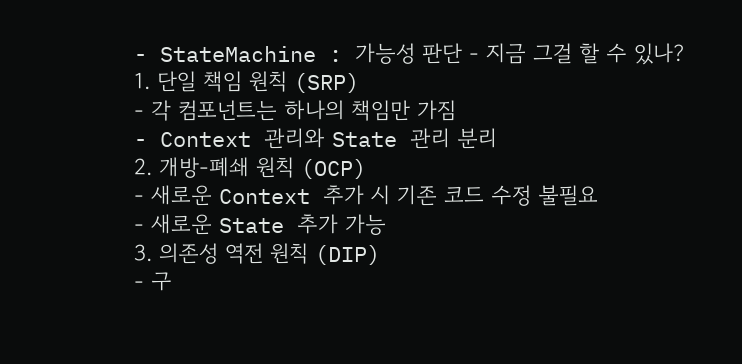- StateMachine : 가능성 판단 - 지금 그걸 할 수 있나?
1. 단일 책임 원칙 (SRP)
- 각 컴포넌트는 하나의 책임만 가짐
- Context 관리와 State 관리 분리
2. 개방-폐쇄 원칙 (OCP)
- 새로운 Context 추가 시 기존 코드 수정 불필요
- 새로운 State 추가 가능
3. 의존성 역전 원칙 (DIP)
- 구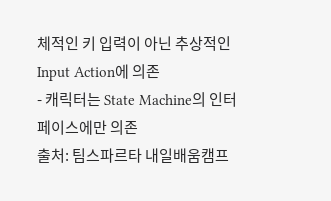체적인 키 입력이 아닌 추상적인 Input Action에 의존
- 캐릭터는 State Machine의 인터페이스에만 의존
출처: 팀스파르타 내일배움캠프